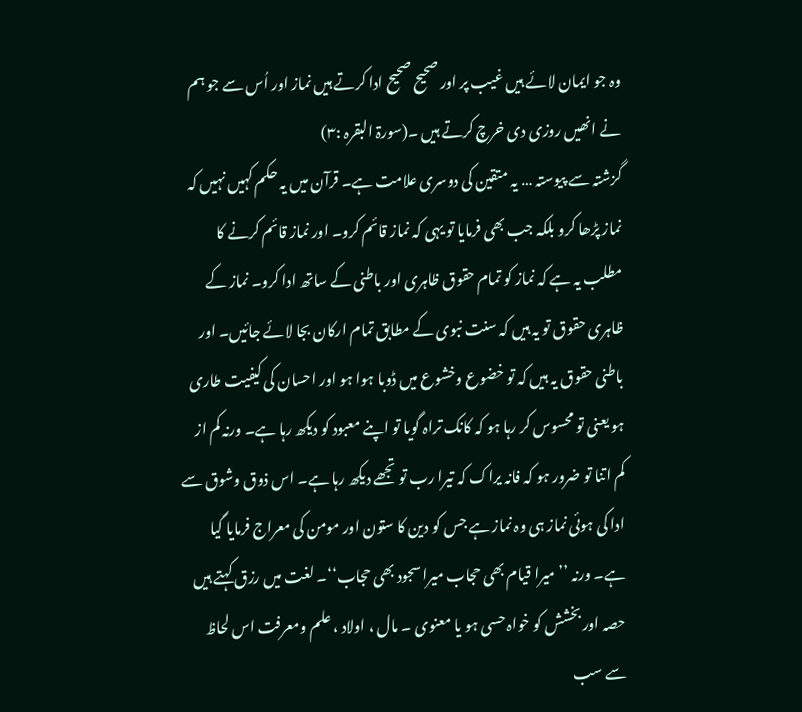وہ جو ایمان لائے ہیں غیب پر اور صحیح صحیح ادا کرتے ہیں نماز اور اُس سے جو ہم نے انھیں روزی دی خرچ کرتے ہیں ۔(سورۃ البقرہ :۳)
گزشتہ سے پیوستہ … یہ متقین کی دوسری علامت ہے۔ قرآن میں یہ حکم کہیں نہیں کہ نماز پڑھا کرو بلکہ جب بھی فرمایا تو یہی کہ نماز قائم کرو۔ اور نماز قائم کرنے کا مطلب یہ ہے کہ نماز کو تمام حقوق ظاہری اور باطنی کے ساتھ ادا کرو۔ نماز کے ظاہری حقوق تو یہ ہیں کہ سنت نبوی کے مطابق تمام ارکان بجا لائے جائیں۔ اور باطنی حقوق یہ ہیں کہ تو خضوع وخشوع میں ڈوبا ہوا ہو اور احسان کی کیفیت طاری ہو یعنی تو محسوس کر رہا ہو کہ کانک تراہ گویا تو اپنے معبود کو دیکھ رہا ہے۔ ورنہ کم از کم اتنا تو ضرور ہو کہ فانہ یراک کہ تیرا رب تو تجھے دیکھ رہا ہے۔ اس ذوق وشوق سے ادا کی ہوئی نماز ہی وہ نماز ہے جس کو دین کا ستون اور مومن کی معراج فرمایا گیا ہے۔ ورنہ ’’میرا قیام بھی حجاب میرا سجود بھی حجاب‘‘۔ لغت میں رزق کہتے ہیں حصہ اور بخشش کو خواہ حسی ہو یا معنوی ۔ مال ، اولاد ، علم ومعرفت اس لحاظ سے سب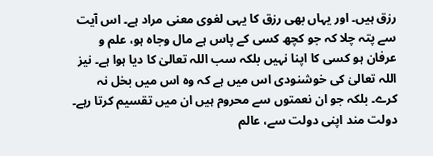رزق ہیں۔ اور یہاں بھی رزق کا یہی لغوی معنی مراد ہے۔ اس آیت سے پتہ چلا کہ جو کچھ کسی کے پاس ہے مال وجاہ ہو، علم و عرفان ہو کسی کا اپنا نہیں بلکہ سب اللہ تعالیٰ کا دیا ہوا ہے۔ نیز اللہ تعالیٰ کی خوشنودی اس میں ہے کہ وہ اس میں بخل نہ کرے۔ بلکہ جو ان نعمتوں سے محروم ہیں ان میں تقسیم کرتا رہے۔ دولت مند اپنی دولت سے، عالم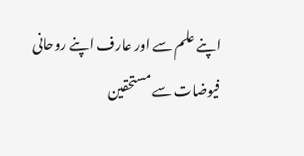اپنے علم سے اور عارف اپنے روحانی فیوضات سے مستحقین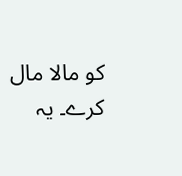کو مالا مال کرے۔ یہ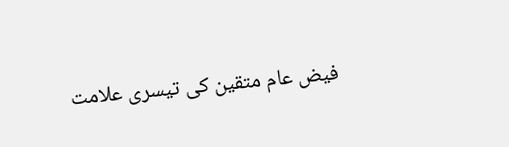فیض عام متقین کی تیسری علامت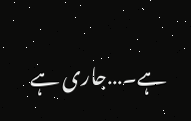ہے۔…جاری ہے